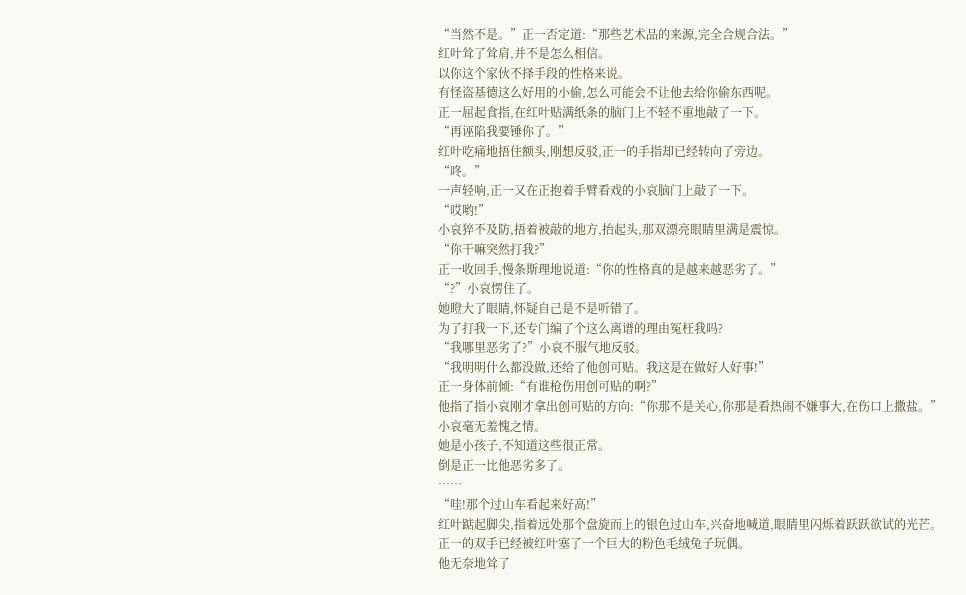“当然不是。”正一否定道:“那些艺术品的来源,完全合规合法。”
红叶耸了耸肩,并不是怎么相信。
以你这个家伙不择手段的性格来说。
有怪盗基德这么好用的小偷,怎么可能会不让他去给你偷东西呢。
正一屈起食指,在红叶贴满纸条的脑门上不轻不重地敲了一下。
“再诬陷我要锤你了。”
红叶吃痛地捂住额头,刚想反驳,正一的手指却已经转向了旁边。
“咚。”
一声轻响,正一又在正抱着手臂看戏的小哀脑门上敲了一下。
“哎哟!”
小哀猝不及防,捂着被敲的地方,抬起头,那双漂亮眼睛里满是震惊。
“你干嘛突然打我?”
正一收回手,慢条斯理地说道:“你的性格真的是越来越恶劣了。”
“?”小哀愣住了。
她瞪大了眼睛,怀疑自己是不是听错了。
为了打我一下,还专门编了个这么离谱的理由冤枉我吗?
“我哪里恶劣了?”小哀不服气地反驳。
“我明明什么都没做,还给了他创可贴。我这是在做好人好事!”
正一身体前倾:“有谁枪伤用创可贴的啊?”
他指了指小哀刚才拿出创可贴的方向:“你那不是关心,你那是看热闹不嫌事大,在伤口上撒盐。”
小哀毫无羞愧之情。
她是小孩子,不知道这些很正常。
倒是正一比他恶劣多了。
……
“哇!那个过山车看起来好高!”
红叶踮起脚尖,指着远处那个盘旋而上的银色过山车,兴奋地喊道,眼睛里闪烁着跃跃欲试的光芒。
正一的双手已经被红叶塞了一个巨大的粉色毛绒兔子玩偶。
他无奈地耸了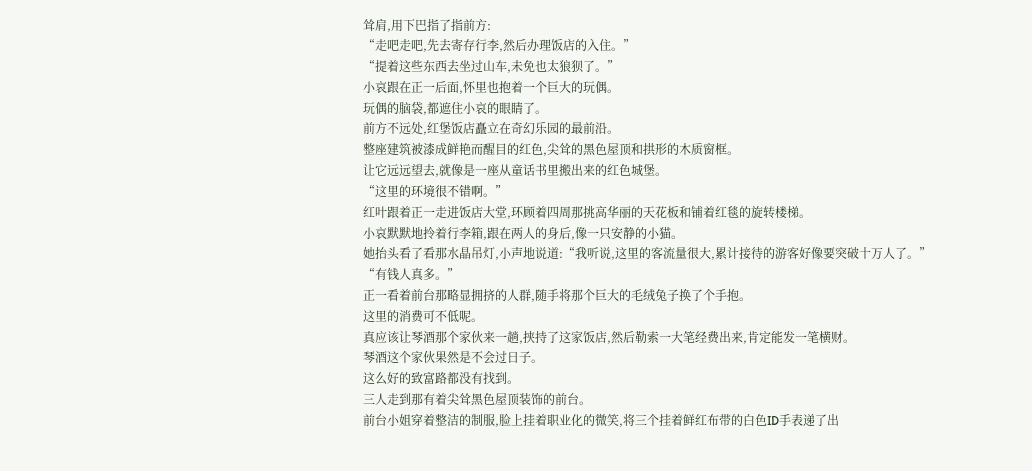耸肩,用下巴指了指前方:
“走吧走吧,先去寄存行李,然后办理饭店的入住。”
“提着这些东西去坐过山车,未免也太狼狈了。”
小哀跟在正一后面,怀里也抱着一个巨大的玩偶。
玩偶的脑袋,都遮住小哀的眼睛了。
前方不远处,红堡饭店矗立在奇幻乐园的最前沿。
整座建筑被漆成鲜艳而醒目的红色,尖耸的黑色屋顶和拱形的木质窗框。
让它远远望去,就像是一座从童话书里搬出来的红色城堡。
“这里的环境很不错啊。”
红叶跟着正一走进饭店大堂,环顾着四周那挑高华丽的天花板和铺着红毯的旋转楼梯。
小哀默默地拎着行李箱,跟在两人的身后,像一只安静的小猫。
她抬头看了看那水晶吊灯,小声地说道:“我听说,这里的客流量很大,累计接待的游客好像要突破十万人了。”
“有钱人真多。”
正一看着前台那略显拥挤的人群,随手将那个巨大的毛绒兔子换了个手抱。
这里的消费可不低呢。
真应该让琴酒那个家伙来一趟,挟持了这家饭店,然后勒索一大笔经费出来,肯定能发一笔横财。
琴酒这个家伙果然是不会过日子。
这么好的致富路都没有找到。
三人走到那有着尖耸黑色屋顶装饰的前台。
前台小姐穿着整洁的制服,脸上挂着职业化的微笑,将三个挂着鲜红布带的白色ID手表递了出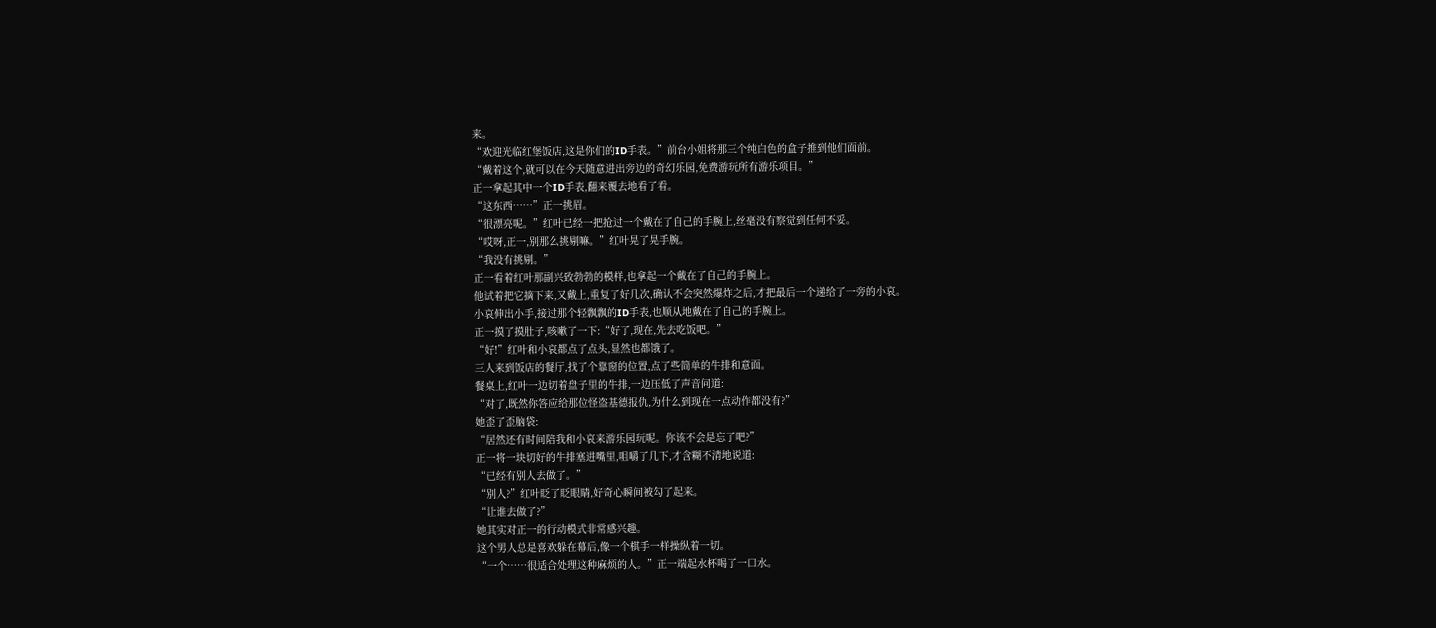来。
“欢迎光临红堡饭店,这是你们的ID手表。”前台小姐将那三个纯白色的盒子推到他们面前。
“戴着这个,就可以在今天随意进出旁边的奇幻乐园,免费游玩所有游乐项目。”
正一拿起其中一个ID手表,翻来覆去地看了看。
“这东西……”正一挑眉。
“很漂亮呢。”红叶已经一把抢过一个戴在了自己的手腕上,丝毫没有察觉到任何不妥。
“哎呀,正一,别那么挑剔嘛。”红叶晃了晃手腕。
“我没有挑剔。”
正一看着红叶那副兴致勃勃的模样,也拿起一个戴在了自己的手腕上。
他试着把它摘下来,又戴上,重复了好几次,确认不会突然爆炸之后,才把最后一个递给了一旁的小哀。
小哀伸出小手,接过那个轻飘飘的ID手表,也顺从地戴在了自己的手腕上。
正一摸了摸肚子,咳嗽了一下:“好了,现在,先去吃饭吧。”
“好!”红叶和小哀都点了点头,显然也都饿了。
三人来到饭店的餐厅,找了个靠窗的位置,点了些简单的牛排和意面。
餐桌上,红叶一边切着盘子里的牛排,一边压低了声音问道:
“对了,既然你答应给那位怪盗基德报仇,为什么到现在一点动作都没有?”
她歪了歪脑袋:
“居然还有时间陪我和小哀来游乐园玩呢。你该不会是忘了吧?”
正一将一块切好的牛排塞进嘴里,咀嚼了几下,才含糊不清地说道:
“已经有别人去做了。”
“别人?”红叶眨了眨眼睛,好奇心瞬间被勾了起来。
“让谁去做了?”
她其实对正一的行动模式非常感兴趣。
这个男人总是喜欢躲在幕后,像一个棋手一样操纵着一切。
“一个……很适合处理这种麻烦的人。”正一端起水杯喝了一口水。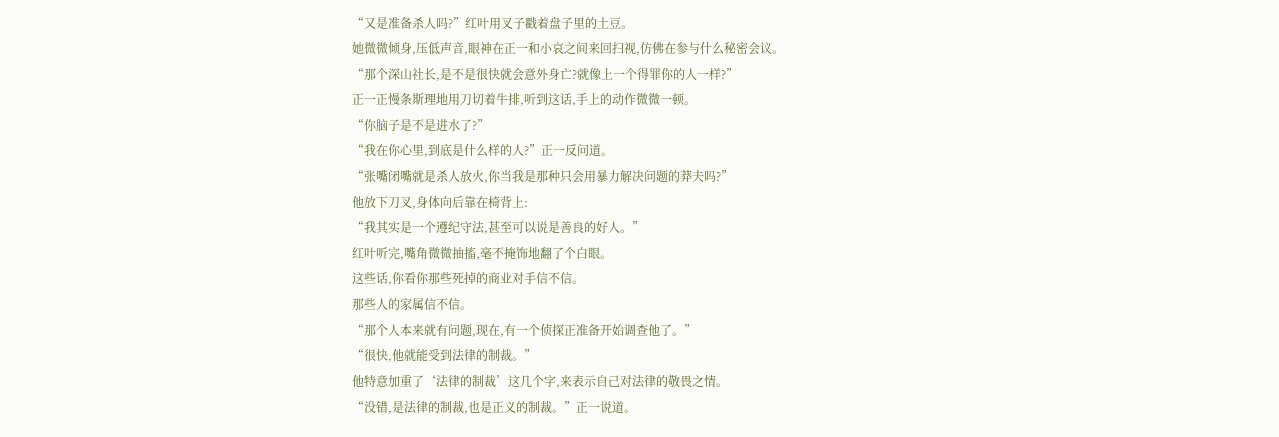“又是准备杀人吗?”红叶用叉子戳着盘子里的土豆。
她微微倾身,压低声音,眼神在正一和小哀之间来回扫视,仿佛在参与什么秘密会议。
“那个深山社长,是不是很快就会意外身亡?就像上一个得罪你的人一样?”
正一正慢条斯理地用刀切着牛排,听到这话,手上的动作微微一顿。
“你脑子是不是进水了?”
“我在你心里,到底是什么样的人?”正一反问道。
“张嘴闭嘴就是杀人放火,你当我是那种只会用暴力解决问题的莽夫吗?”
他放下刀叉,身体向后靠在椅背上:
“我其实是一个遵纪守法,甚至可以说是善良的好人。”
红叶听完,嘴角微微抽搐,毫不掩饰地翻了个白眼。
这些话,你看你那些死掉的商业对手信不信。
那些人的家属信不信。
“那个人本来就有问题,现在,有一个侦探正准备开始调查他了。”
“很快,他就能受到法律的制裁。”
他特意加重了‘法律的制裁’这几个字,来表示自己对法律的敬畏之情。
“没错,是法律的制裁,也是正义的制裁。”正一说道。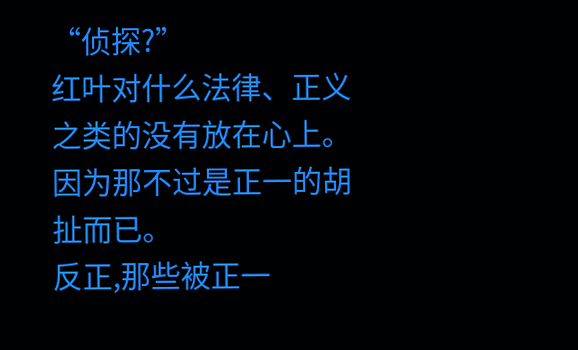“侦探?”
红叶对什么法律、正义之类的没有放在心上。
因为那不过是正一的胡扯而已。
反正,那些被正一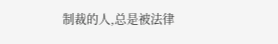制裁的人,总是被法律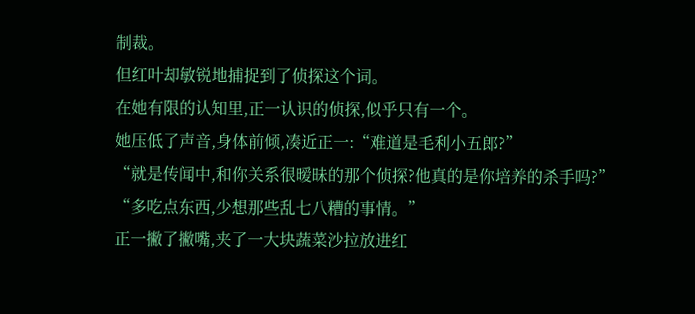制裁。
但红叶却敏锐地捕捉到了侦探这个词。
在她有限的认知里,正一认识的侦探,似乎只有一个。
她压低了声音,身体前倾,凑近正一:“难道是毛利小五郎?”
“就是传闻中,和你关系很暧昧的那个侦探?他真的是你培养的杀手吗?”
“多吃点东西,少想那些乱七八糟的事情。”
正一撇了撇嘴,夹了一大块蔬菜沙拉放进红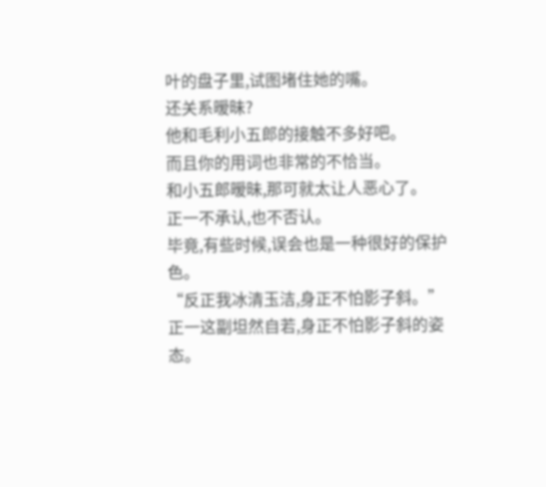叶的盘子里,试图堵住她的嘴。
还关系暧昧?
他和毛利小五郎的接触不多好吧。
而且你的用词也非常的不恰当。
和小五郎暧昧,那可就太让人恶心了。
正一不承认,也不否认。
毕竟,有些时候,误会也是一种很好的保护色。
“反正我冰清玉洁,身正不怕影子斜。”
正一这副坦然自若,身正不怕影子斜的姿态。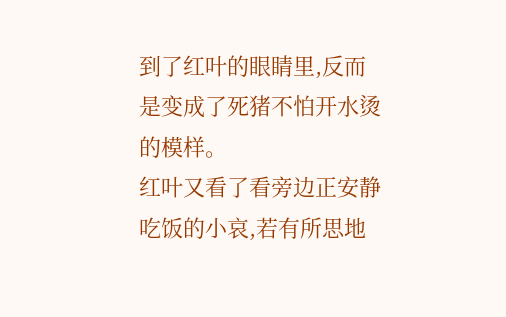到了红叶的眼睛里,反而是变成了死猪不怕开水烫的模样。
红叶又看了看旁边正安静吃饭的小哀,若有所思地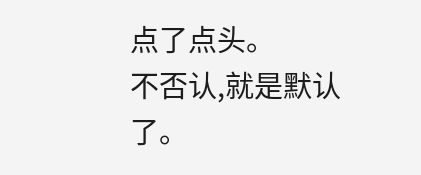点了点头。
不否认,就是默认了。